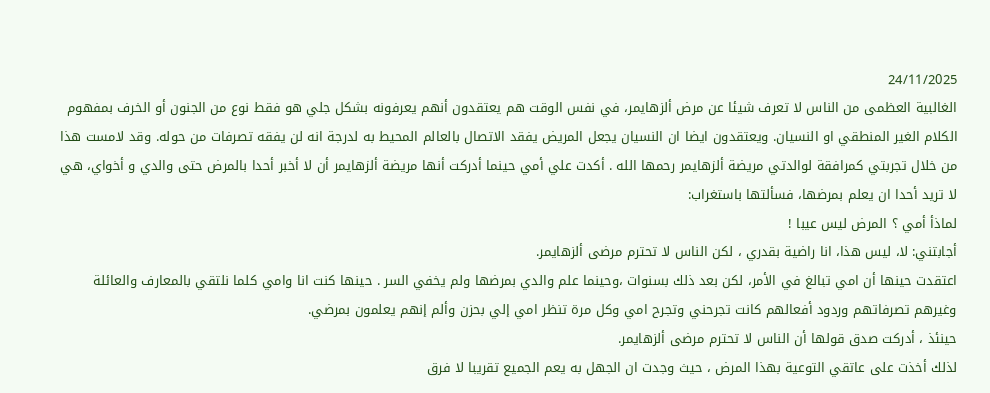24/11/2025
الغالبية العظمى من الناس لا تعرف شيئا عن مرض ألزهايمر، في نفس الوقت هم يعتقدون أنهم يعرفونه بشكل جلي هو فقط نوع من الجنون أو الخرف بمفهوم الكلام الغير المنطقي او النسيان. ويعتقدون ايضا ان النسيان يجعل المريض يفقد الاتصال بالعالم المحيط به لدرجة انه لن يفقه تصرفات من حوله. وقد لامست هذا من خلال تجربتي كمرافقة لوالدتي مريضة ألزهايمر رحمها الله . أكدت علي أمي حينما أدركت أنها مريضة ألزهايمر أن لا أخبر أحدا بالمرض حتى والدي و أخواي، هي لا تريد أحدا ان يعلم بمرضها، فسألتها باستغراب:
لماذأ أمي ؟ المرض ليس عيبا !
أجابتني: لا، ليس هذا، انا راضية بقدري ، لكن الناس لا تحترم مرضى ألزهايمر.
اعتقدت حينها أن امي تبالغ في الأمر، لكن بعد ذلك بسنوات ،وحينما علم والدي بمرضها ولم يخفي السر . حينها كنت انا وامي كلما نلتقي بالمعارف والعائلة وغيرهم تصرفاتهم وردود أفعالهم كانت تجرحني وتجرح امي وكل مرة تنظر امي إلي بحزن وألم إنهم يعلمون بمرضي.
حينئذ ، أدركت صدق قولها أن الناس لا تحترم مرضى ألزهايمر.
لذلك أخذت على عاتقي التوعية بهذا المرض ، حيث وجدت ان الجهل به يعم الجميع تقريبا لا فرق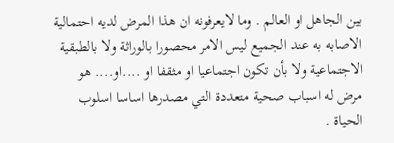بين الجاهل او العالم . وما لايعرفونه ان هذا المرض لديه احتمالية الاصابه به عند الجميع ليس الامر محصورا بالوراثة ولا بالطبقية الاجتماعية ولا بأن تكون اجتماعيا او مثقفا او ....او.... هو مرض له اسباب صحية متعددة التي مصدرها اساسا اسلوب الحياة .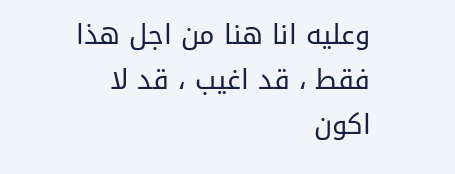وعليه انا هنا من اجل هذا فقط ، قد اغيب ، قد لا اكون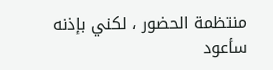منتظمة الحضور ، لكني بإذنه سأعود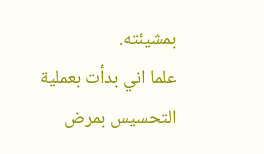بمشيئته.
علما اني بدأت بعملية التحسيس بمرض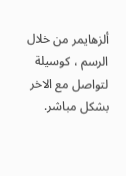ألزهايمر من خلال الرسم ، كوسيلة لتواصل مع الاخر بشكل مباشر.